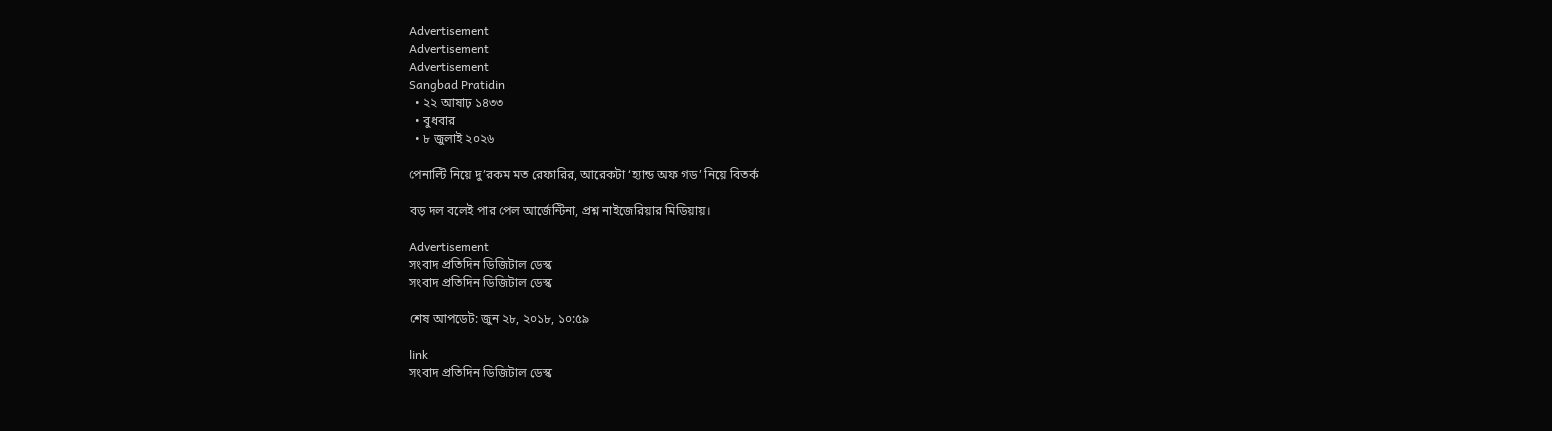Advertisement
Advertisement
Advertisement
Sangbad Pratidin
  • ২২ আষাঢ় ১৪৩৩
  • বুধবার
  • ৮ জুলাই ২০২৬

পেনাল্টি নিয়ে দু’রকম মত রেফারির, আরেকটা ‘হ্যান্ড অফ গড’ নিয়ে বিতর্ক

বড় দল বলেই পার পেল আর্জেন্টিনা, প্রশ্ন নাইজেরিয়ার মিডিয়ায়।

Advertisement
সংবাদ প্রতিদিন ডিজিটাল ডেস্ক
সংবাদ প্রতিদিন ডিজিটাল ডেস্ক

শেষ আপডেট: জুন ২৮, ২০১৮, ১০:৫৯

link
সংবাদ প্রতিদিন ডিজিটাল ডেস্ক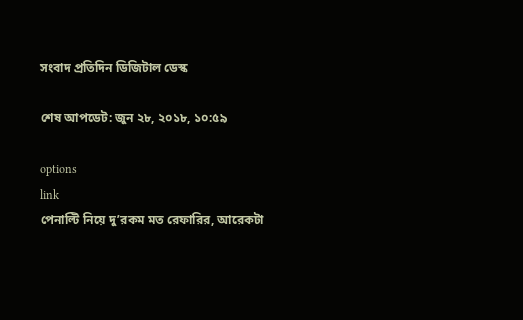সংবাদ প্রতিদিন ডিজিটাল ডেস্ক

শেষ আপডেট: জুন ২৮, ২০১৮, ১০:৫৯

options
link
পেনাল্টি নিয়ে দু’রকম মত রেফারির, আরেকটা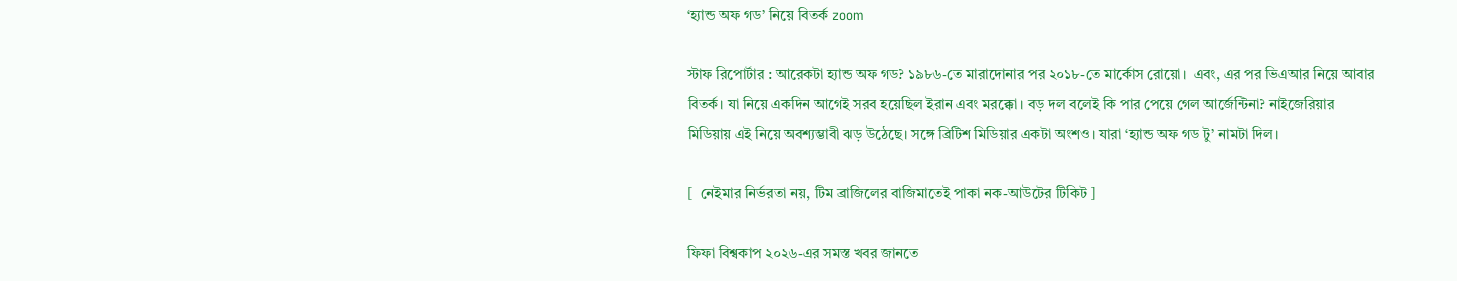‘হ্যান্ড অফ গড’ নিয়ে বিতর্ক zoom

স্টাফ রিপোর্টার : আরেকটা হ্যান্ড অফ গড? ১৯৮৬-তে মারাদোনার পর ২০১৮-তে মার্কোস রোয়ো।  এবং, এর পর ভিএআর নিয়ে আবার বিতর্ক। যা নিয়ে একদিন আগেই সরব হয়েছিল ইরান এবং মরক্কো। বড় দল বলেই কি পার পেয়ে গেল আর্জেন্টিনা? নাইজেরিয়ার মিডিয়ায় এই নিয়ে অবশ্যম্ভাবী ঝড় উঠেছে। সঙ্গে ব্রিটিশ মিডিয়ার একটা অংশও। যারা ‘হ্যান্ড অফ গড টু’ নামটা দিল।

[  নেইমার নির্ভরতা নয়, টিম ব্রাজিলের বাজিমাতেই পাকা নক-আউটের টিকিট ]

ফিফা বিশ্বকাপ ২০২৬-এর সমস্ত খবর জানতে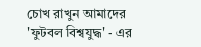চোখ রাখুন আমাদের 'ফুটবল বিশ্বযুদ্ধ' - এর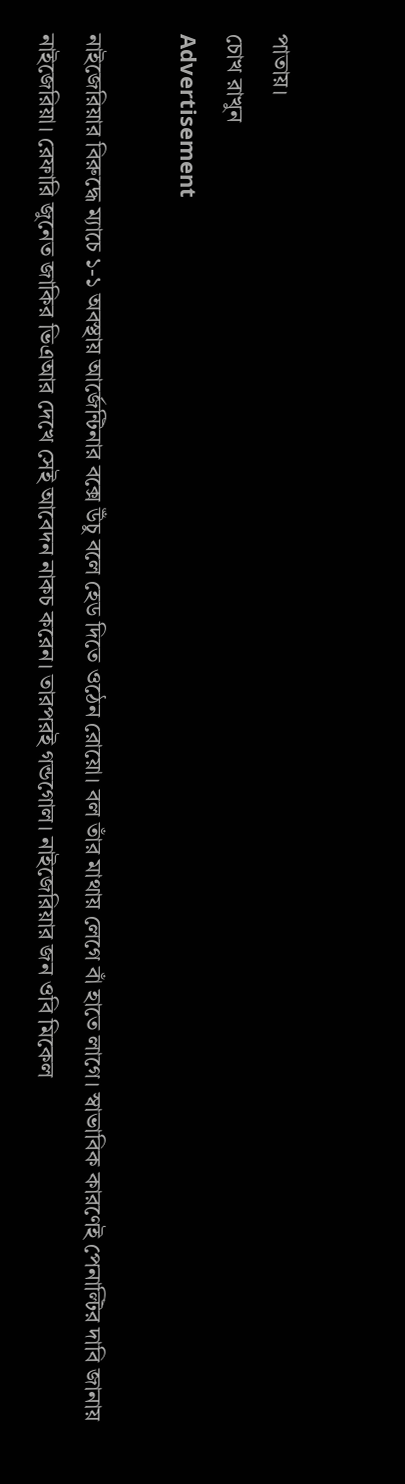পাতায়।
চোখ রাখুন
Advertisement

নাইজেরিয়ার বিরুদ্ধে ম্যাচে ১-১ অবস্থায় আর্জেন্টিনার বক্সে উঁচু বলে হেড দিতে ওঠেন রোয়ো। বল তাঁর মাথায় লেগে বাঁ হাতে লাগে। স্বাভাবিক কারণেই পেনাল্টির দাবি জানায় নাইজেরিয়া। রেফারি জুনেত জাকির ভিএআর দেখে সেই আবেদন নাকচ করেন। তারপরই গন্ডগোল। নাইজেরিয়ার জন ওবি মিকেল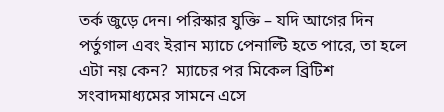তর্ক জুড়ে দেন। পরিস্কার যুক্তি – যদি আগের দিন পর্তুগাল এবং ইরান ম্যাচে পেনাল্টি হতে পারে, তা হলে এটা নয় কেন?  ম্যাচের পর মিকেল ব্রিটিশ সংবাদমাধ্যমের সামনে এসে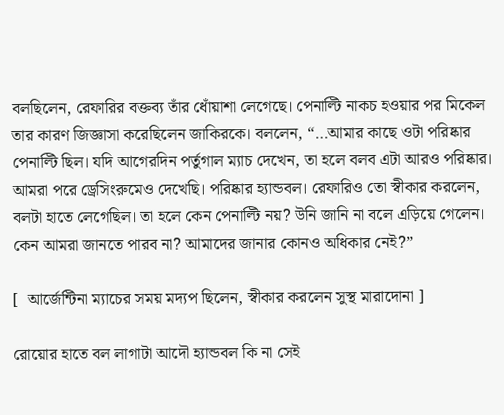বলছিলেন, রেফারির বক্তব্য তাঁর ধোঁয়াশা লেগেছে। পেনাল্টি নাকচ হওয়ার পর মিকেল তার কারণ জিজ্ঞাসা করেছিলেন জাকিরকে। বললেন, “…আমার কাছে ওটা পরিষ্কার পেনাল্টি ছিল। যদি আগেরদিন পর্তুগাল ম্যাচ দেখেন, তা হলে বলব এটা আরও পরিষ্কার। আমরা পরে ড্রেসিংরুমেও দেখেছি। পরিষ্কার হ্যান্ডবল। রেফারিও তো স্বীকার করলেন, বলটা হাতে লেগেছিল। তা হলে কেন পেনাল্টি নয়? উনি জানি না বলে এড়িয়ে গেলেন। কেন আমরা জানতে পারব না? আমাদের জানার কোনও অধিকার নেই?”

[  আর্জেন্টিনা ম্যাচের সময় মদ্যপ ছিলেন, স্বীকার করলেন সুস্থ মারাদোনা ]

রোয়োর হাতে বল লাগাটা আদৌ হ্যান্ডবল কি না সেই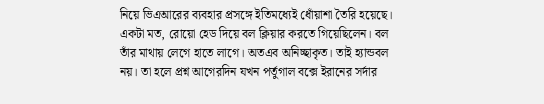নিয়ে ভিএআরের ব্যবহার প্রসঙ্গে ইতিমধ্যেই ধোঁয়াশা তৈরি হয়েছে। একটা মত, রোয়ো হেড দিয়ে বল ক্লিয়ার করতে গিয়েছিলেন। বল তাঁর মাথায় লেগে হাতে লাগে। অতএব অনিচ্ছাকৃত। তাই হ্যান্ডবল নয়। তা হলে প্রশ্ন আগেরদিন যখন পর্তুগাল বক্সে ইরানের সর্দার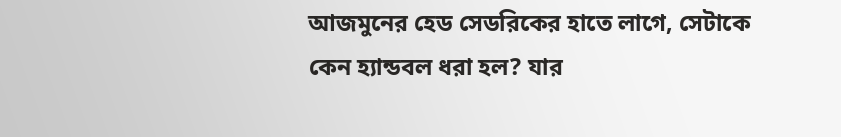আজমুনের হেড সেডরিকের হাতে লাগে, সেটাকে কেন হ্যান্ডবল ধরা হল? যার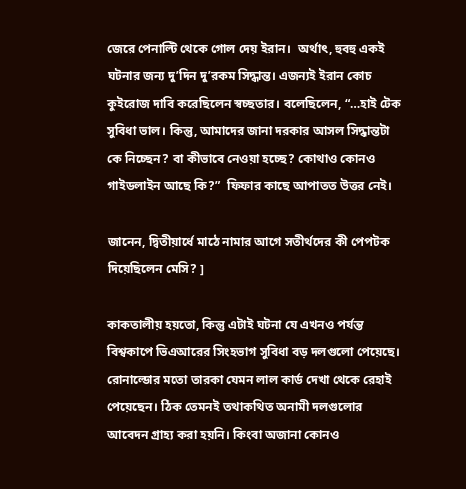জেরে পেনাল্টি থেকে গোল দেয় ইরান।  অর্থাৎ, হুবহু একই ঘটনার জন্য দু’দিন দু’রকম সিদ্ধান্ত। এজন্যই ইরান কোচ কুইরোজ দাবি করেছিলেন স্বচ্ছতার। বলেছিলেন, “…হাই টেক সুবিধা ভাল। কিন্তু, আমাদের জানা দরকার আসল সিদ্ধান্তটা কে নিচ্ছেন? বা কীভাবে নেওয়া হচ্ছে? কোথাও কোনও গাইডলাইন আছে কি?”  ফিফার কাছে আপাতত উত্তর নেই।

জানেন, দ্বিতীয়ার্ধে মাঠে নামার আগে সতীর্থদের কী পেপটক দিয়েছিলেন মেসি? ]

কাকতালীয় হয়তো, কিন্তু এটাই ঘটনা যে এখনও পর্যন্ত বিশ্বকাপে ভিএআরের সিংহভাগ সুবিধা বড় দলগুলো পেয়েছে। রোনাল্ডোর মতো তারকা যেমন লাল কার্ড দেখা থেকে রেহাই পেয়েছেন। ঠিক তেমনই তথাকথিত অনামী দলগুলোর আবেদন গ্রাহ্য করা হয়নি। কিংবা অজানা কোনও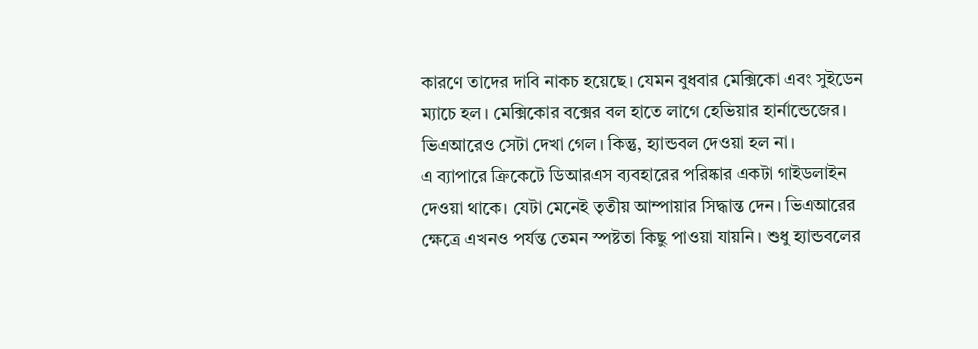কারণে তাদের দাবি নাকচ হয়েছে। যেমন বুধবার মেক্সিকো এবং সুইডেন ম্যাচে হল। মেক্সিকোর বক্সের বল হাতে লাগে হেভিয়ার হার্নান্ডেজের। ভিএআরেও সেটা দেখা গেল। কিন্তু, হ্যান্ডবল দেওয়া হল না।
এ ব্যাপারে ক্রিকেটে ডিআরএস ব্যবহারের পরিষ্কার একটা গাইডলাইন দেওয়া থাকে। যেটা মেনেই তৃতীয় আম্পায়ার সিদ্ধান্ত দেন। ভিএআরের ক্ষেত্রে এখনও পর্যন্ত তেমন স্পষ্টতা কিছু পাওয়া যায়নি। শুধু হ্যান্ডবলের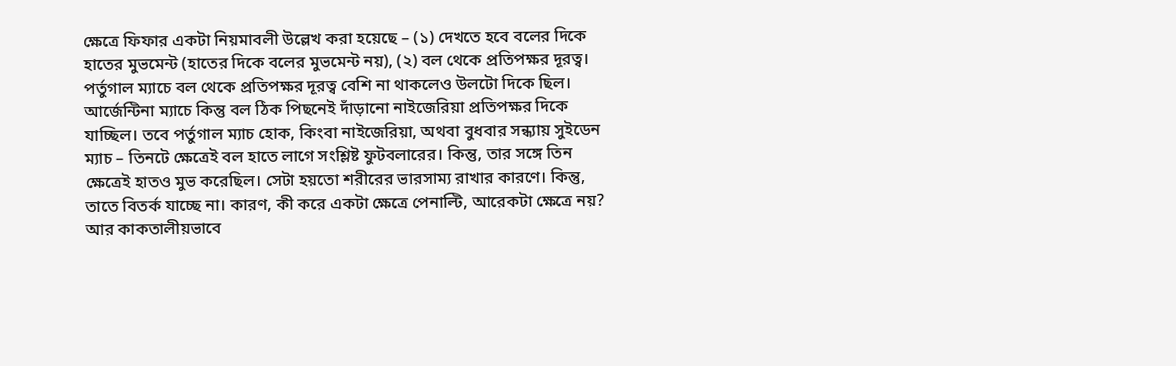ক্ষেত্রে ফিফার একটা নিয়মাবলী উল্লেখ করা হয়েছে – (১) দেখতে হবে বলের দিকে হাতের মুভমেন্ট (হাতের দিকে বলের মুভমেন্ট নয়), (২) বল থেকে প্রতিপক্ষর দূরত্ব। পর্তুগাল ম্যাচে বল থেকে প্রতিপক্ষর দূরত্ব বেশি না থাকলেও উলটো দিকে ছিল। আর্জেন্টিনা ম্যাচে কিন্তু বল ঠিক পিছনেই দাঁড়ানো নাইজেরিয়া প্রতিপক্ষর দিকে যাচ্ছিল। তবে পর্তুগাল ম্যাচ হোক, কিংবা নাইজেরিয়া, অথবা বুধবার সন্ধ্যায় সুইডেন ম্যাচ – তিনটে ক্ষেত্রেই বল হাতে লাগে সংশ্লিষ্ট ফুটবলারের। কিন্তু, তার সঙ্গে তিন ক্ষেত্রেই হাতও মুভ করেছিল। সেটা হয়তো শরীরের ভারসাম্য রাখার কারণে। কিন্তু, তাতে বিতর্ক যাচ্ছে না। কারণ, কী করে একটা ক্ষেত্রে পেনাল্টি, আরেকটা ক্ষেত্রে নয়? আর কাকতালীয়ভাবে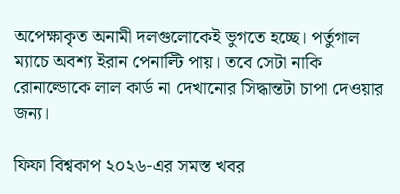অপেক্ষাকৃত অনামী দলগুলোকেই ভুগতে হচ্ছে। পর্তুগাল ম্যাচে অবশ্য ইরান পেনাল্টি পায়। তবে সেটা নাকি রোনাল্ডোকে লাল কার্ড না দেখানোর সিদ্ধান্তটা চাপা দেওয়ার জন্য।

ফিফা বিশ্বকাপ ২০২৬-এর সমস্ত খবর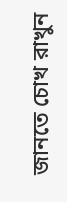জানতে চোখ রাখুন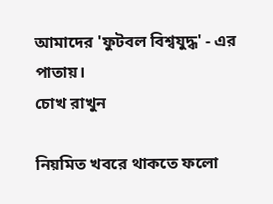আমাদের 'ফুটবল বিশ্বযুদ্ধ' - এর পাতায়।
চোখ রাখুন

নিয়মিত খবরে থাকতে ফলো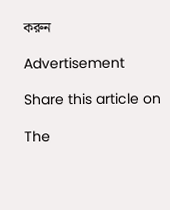করুন

Advertisement

Share this article on

The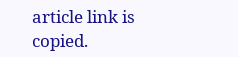article link is copied.